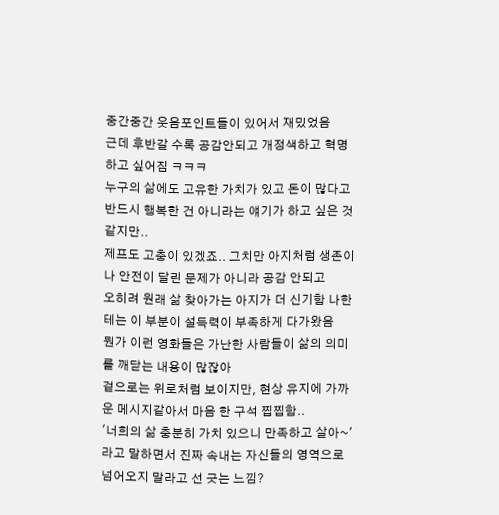중간중간 웃음포인트들이 있어서 재밌었음
근데 후반갈 수록 공감안되고 개정색하고 혁명하고 싶어짐 ㅋㅋㅋ
누구의 삶에도 고유한 가치가 있고 돈이 많다고 반드시 행복한 건 아니라는 얘기가 하고 싶은 것 같지만..
제프도 고충이 있겠죠.. 그치만 아지처럼 생존이나 안전이 달린 문제가 아니라 공감 안되고
오히려 원래 삶 찾아가는 아지가 더 신기함 나한테는 이 부분이 설득력이 부족하게 다가왔음
뭔가 이런 영화들은 가난한 사람들이 삶의 의미를 깨닫는 내용이 많잖아
겉으로는 위로처럼 보이지만, 현상 유지에 가까운 메시지같아서 마음 한 구석 찝찝함..
'너희의 삶 충분히 가치 있으니 만족하고 살아~'라고 말하면서 진짜 속내는 자신들의 영역으로 넘어오지 말라고 선 긋는 느낌?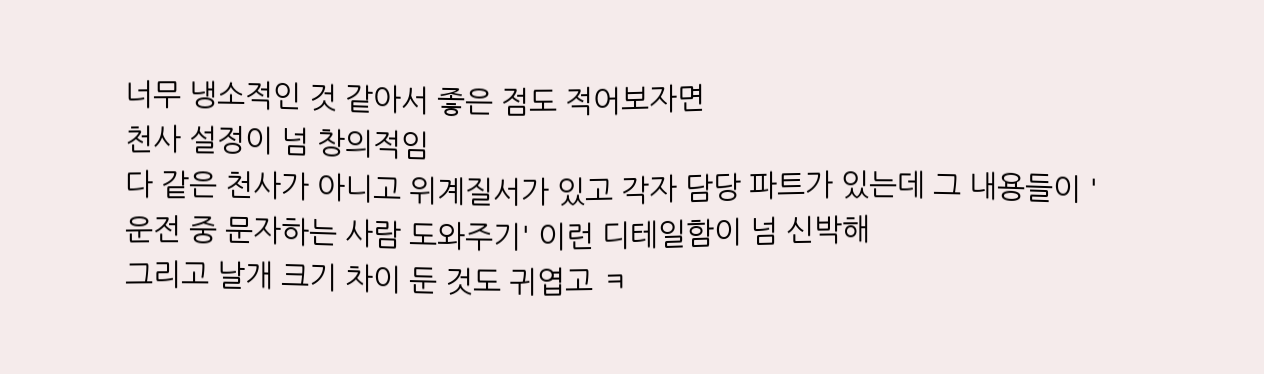너무 냉소적인 것 같아서 좋은 점도 적어보자면
천사 설정이 넘 창의적임
다 같은 천사가 아니고 위계질서가 있고 각자 담당 파트가 있는데 그 내용들이 '운전 중 문자하는 사람 도와주기' 이런 디테일함이 넘 신박해
그리고 날개 크기 차이 둔 것도 귀엽고 ㅋ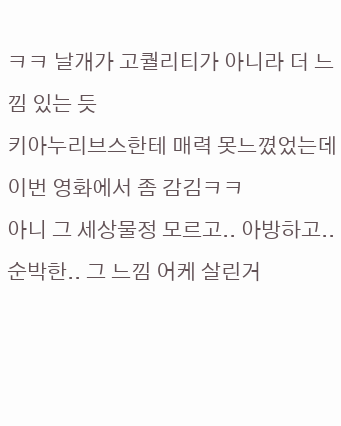ㅋㅋ 날개가 고퀄리티가 아니라 더 느낌 있는 듯
키아누리브스한테 매력 못느꼈었는데 이번 영화에서 좀 감김ㅋㅋ
아니 그 세상물정 모르고.. 아방하고.. 순박한.. 그 느낌 어케 살린거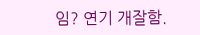임? 연기 개잘함.